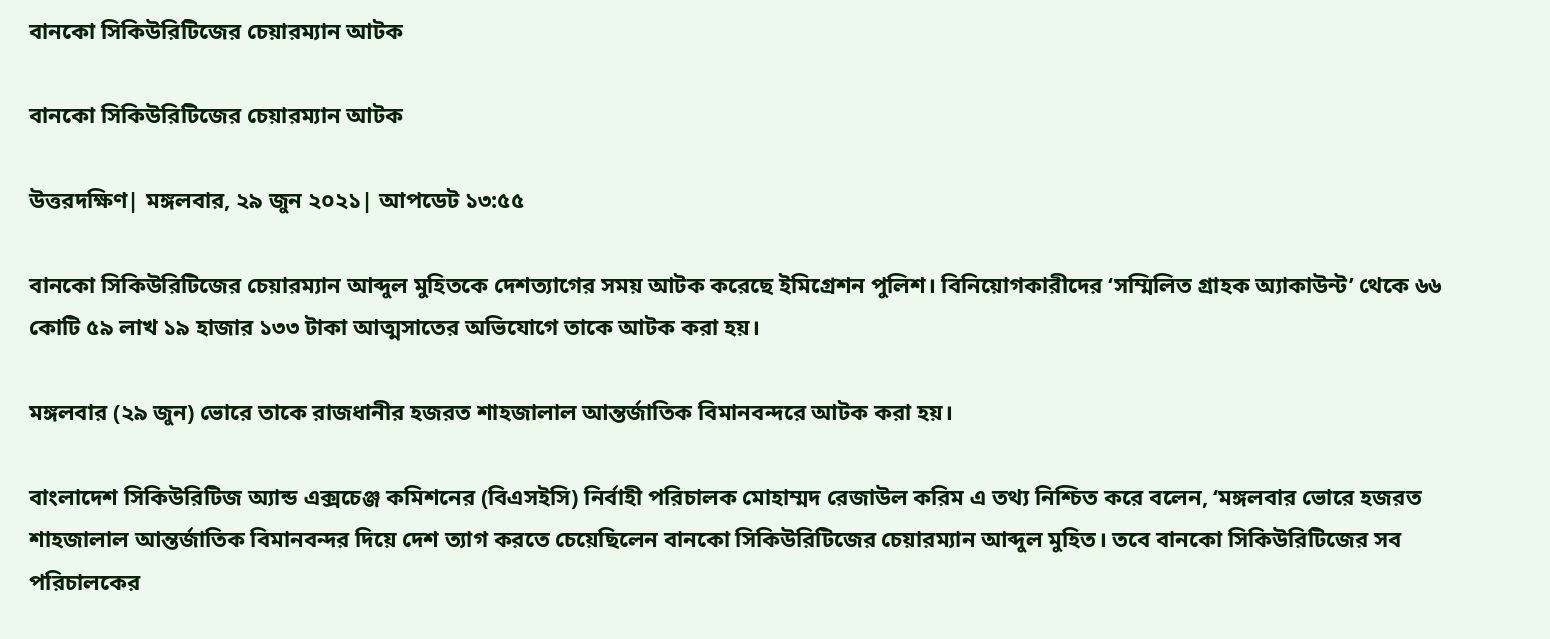বানকো সিকিউরিটিজের চেয়ারম্যান আটক

বানকো সিকিউরিটিজের চেয়ারম্যান আটক

উত্তরদক্ষিণ| মঙ্গলবার, ২৯ জুন ২০২১| আপডেট ১৩:৫৫

বানকো সিকিউরিটিজের চেয়ারম্যান আব্দুল মুহিতকে দেশত্যাগের সময় আটক করেছে ইমিগ্রেশন পুলিশ। বিনিয়োগকারীদের ‘সম্মিলিত গ্রাহক অ্যাকাউন্ট’ থেকে ৬৬ কোটি ৫৯ লাখ ১৯ হাজার ১৩৩ টাকা আত্মসাতের অভিযোগে তাকে আটক করা হয়।

মঙ্গলবার (২৯ জুন) ভোরে তাকে রাজধানীর হজরত শাহজালাল আন্তর্জাতিক বিমানবন্দরে আটক করা হয়।

বাংলাদেশ সিকিউরিটিজ অ্যান্ড এক্সচেঞ্জ কমিশনের (বিএসইসি) নির্বাহী পরিচালক মোহাম্মদ রেজাউল করিম এ তথ্য নিশ্চিত করে বলেন, ‘মঙ্গলবার ভোরে হজরত শাহজালাল আন্তর্জাতিক বিমানবন্দর দিয়ে দেশ ত্যাগ করতে চেয়েছিলেন বানকো সিকিউরিটিজের চেয়ারম্যান আব্দুল মুহিত। তবে বানকো সিকিউরিটিজের সব পরিচালকের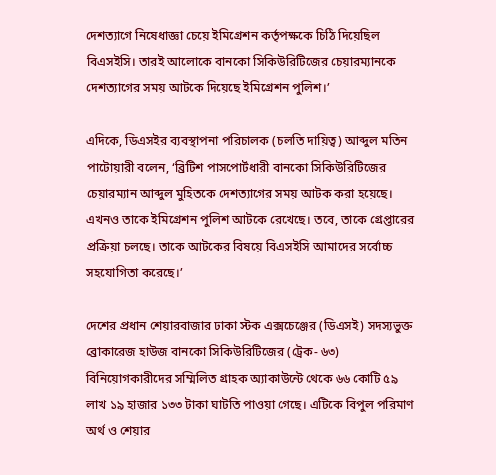দেশত্যাগে নিষেধাজ্ঞা চেয়ে ইমিগ্রেশন কর্তৃপক্ষকে চিঠি দিয়েছিল বিএসইসি। তারই আলোকে বানকো সিকিউরিটিজের চেয়ারম্যানকে দেশত্যাগের সময় আটকে দিয়েছে ইমিগ্রেশন পুলিশ।’

এদিকে, ডিএসইর ব্যবস্থাপনা পরিচালক (চলতি দায়িত্ব) আব্দুল মতিন পাটোয়ারী বলেন, ‘ব্রিটিশ পাসপোর্টধারী বানকো সিকিউরিটিজের চেয়ারম্যান আব্দুল মুহিতকে দেশত্যাগের সময় আটক করা হয়েছে। এখনও তাকে ইমিগ্রেশন পুলিশ আটকে রেখেছে। তবে, তাকে গ্রেপ্তারের প্রক্রিয়া চলছে। তাকে আটকের বিষয়ে বিএসইসি আমাদের সর্বোচ্চ সহযোগিতা করেছে।’

দেশের প্রধান শেয়ারবাজার ঢাকা স্টক এক্সচেঞ্জের (ডিএসই) সদস্যভুক্ত ব্রোকারেজ হাউজ বানকো সিকিউরিটিজের (ট্রেক- ৬৩) বিনিয়োগকারীদের সম্মিলিত গ্রাহক অ্যাকাউন্টে থেকে ৬৬ কোটি ৫৯ লাখ ১৯ হাজার ১৩৩ টাকা ঘাটতি পাওয়া গেছে। এটিকে বিপুল পরিমাণ অর্থ ও শেয়ার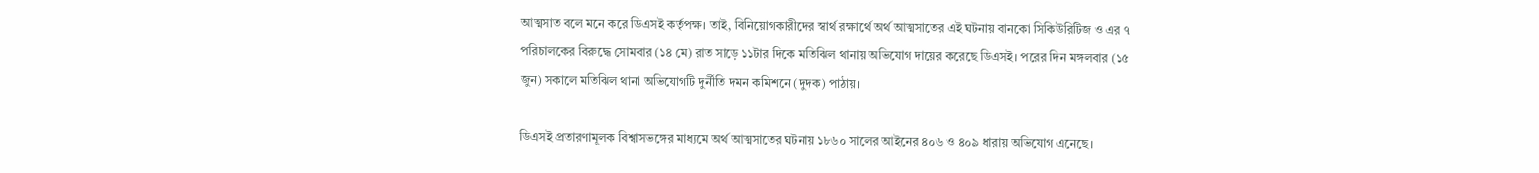আত্মসাত বলে মনে করে ডিএসই কর্তৃপক্ষ। তাই, বিনিয়োগকারীদের স্বার্থ রক্ষার্থে অর্থ আত্মসাতের এই ঘটনায় বানকো সিকিউরিটিজ ও এর ৭ পরিচালকের বিরুদ্ধে সোমবার (১৪ মে) রাত সাড়ে ১১টার দিকে মতিঝিল থানায় অভিযোগ দায়ের করেছে ডিএসই। পরের দিন মঙ্গলবার (১৫ জুন) সকালে মতিঝিল থানা অভিযোগটি দুর্নীতি দমন কমিশনে (দুদক) পাঠায়।

ডিএসই প্রতারণামূলক বিশ্বাসভঙ্গের মাধ্যমে অর্থ আত্মসাতের ঘটনায় ১৮৬০ সালের আইনের ৪০৬ ও ৪০৯ ধারায় অভিযোগ এনেছে।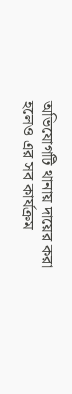অভিযোগটি থানায় দায়ের করা হলেও এর সব কার্যক্রম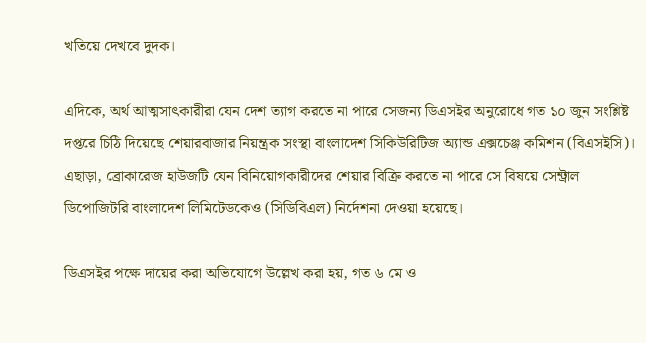খতিয়ে দেখবে দুদক।

এদিকে, অর্থ আত্মসাৎকারীরা যেন দেশ ত্যাগ করতে না পারে সেজন্য ডিএসইর অনুরোধে গত ১০ জুন সংশ্লিষ্ট দপ্তরে চিঠি দিয়েছে শেয়ারবাজার নিয়ন্ত্রক সংস্থা বাংলাদেশ সিকিউরিটিজ অ্যান্ড এক্সচেঞ্জ কমিশন (বিএসইসি)। এছাড়া, ব্রোকারেজ হাউজটি যেন বিনিয়োগকারীদের শেয়ার বিক্রি করতে না পারে সে বিষয়ে সেন্ট্রাল ডিপোজিটরি বাংলাদেশ লিমিটেডকেও (সিডিবিএল) নির্দেশনা দেওয়া হয়েছে।

ডিএসইর পক্ষে দায়ের করা অভিযোগে উল্লেখ করা হয়, গত ৬ মে ও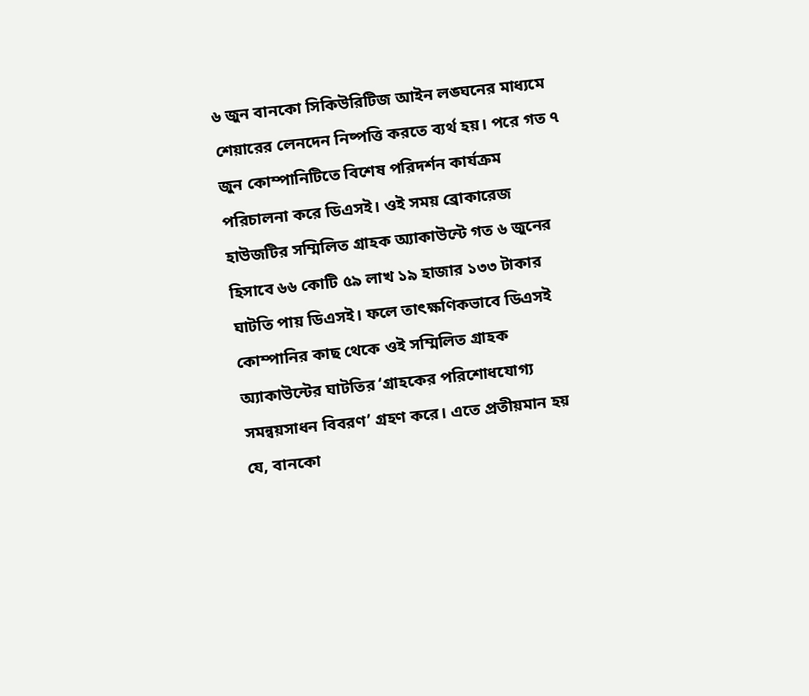৬ জুন বানকো সিকিউরিটিজ আইন লঙ্ঘনের মাধ্যমে শেয়ারের লেনদেন নিষ্পত্তি করতে ব্যর্থ হয়। পরে গত ৭ জুন কোম্পানিটিতে বিশেষ পরিদর্শন কার্যক্রম পরিচালনা করে ডিএসই। ওই সময় ব্রোকারেজ হাউজটির সম্মিলিত গ্রাহক অ্যাকাউন্টে গত ৬ জুনের হিসাবে ৬৬ কোটি ৫৯ লাখ ১৯ হাজার ১৩৩ টাকার ঘাটতি পায় ডিএসই। ফলে তাৎক্ষণিকভাবে ডিএসই কোম্পানির কাছ থেকে ওই সম্মিলিত গ্রাহক অ্যাকাউন্টের ঘাটতির ‘গ্রাহকের পরিশোধযোগ্য সমন্বয়সাধন বিবরণ’ গ্রহণ করে। এতে প্রতীয়মান হয় যে, বানকো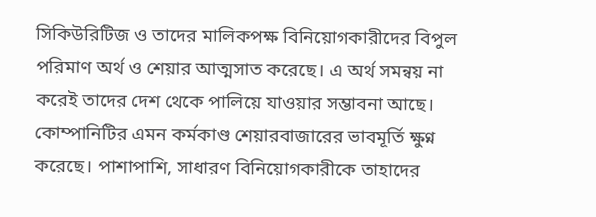সিকিউরিটিজ ও তাদের মালিকপক্ষ বিনিয়োগকারীদের বিপুল পরিমাণ অর্থ ও শেয়ার আত্মসাত করেছে। এ অর্থ সমন্বয় না করেই তাদের দেশ থেকে পালিয়ে যাওয়ার সম্ভাবনা আছে। কোম্পানিটির এমন কর্মকাণ্ড শেয়ারবাজারের ভাবমূর্তি ক্ষুণ্ন করেছে। পাশাপাশি, সাধারণ বিনিয়োগকারীকে তাহাদের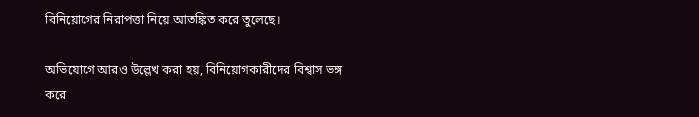বিনিয়োগের নিরাপত্তা নিয়ে আতঙ্কিত করে তুলেছে।

অভিযোগে আরও উল্লেখ করা হয়, বিনিয়োগকারীদের বিশ্বাস ভঙ্গ করে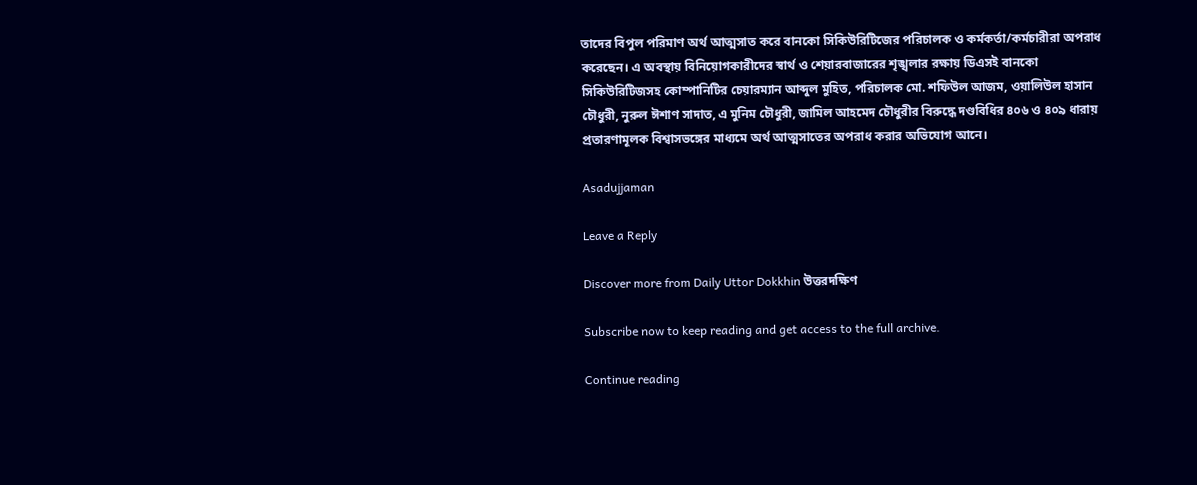তাদের বিপুল পরিমাণ অর্থ আত্মসাত করে বানকো সিকিউরিটিজের পরিচালক ও কর্মকর্তা/কর্মচারীরা অপরাধ করেছেন। এ অবস্থায় বিনিয়োগকারীদের স্বার্থ ও শেয়ারবাজারের শৃঙ্খলার রক্ষায় ডিএসই বানকো সিকিউরিটিজসহ কোম্পানিটির চেয়ারম্যান আব্দুল মুহিত, পরিচালক মো. শফিউল আজম, ওয়ালিউল হাসান চৌধুরী, নুরুল ঈশাণ সাদাত, এ মুনিম চৌধুরী, জামিল আহমেদ চৌধুরীর বিরুদ্ধে দণ্ডবিধির ৪০৬ ও ৪০৯ ধারায় প্রতারণামূলক বিশ্বাসভঙ্গের মাধ্যমে অর্থ আত্মসাতের অপরাধ করার অভিযোগ আনে।

Asadujjaman

Leave a Reply

Discover more from Daily Uttor Dokkhin উত্তরদক্ষিণ

Subscribe now to keep reading and get access to the full archive.

Continue reading